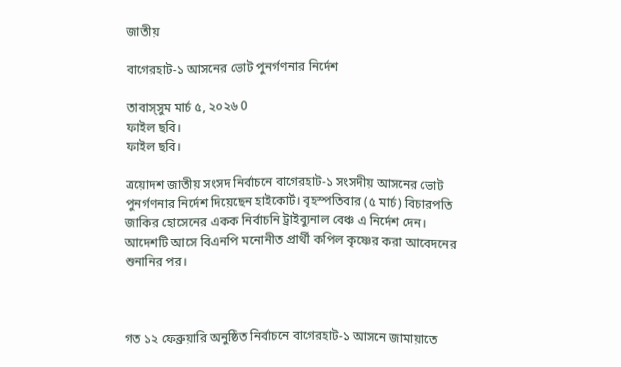জাতীয়

বাগেরহাট-১ আসনের ভোট পুনর্গণনার নির্দেশ

তাবাস্সুম মার্চ ৫, ২০২৬ 0
ফাইল ছবি।
ফাইল ছবি।

ত্রয়োদশ জাতীয় সংসদ নির্বাচনে বাগেরহাট-১ সংসদীয় আসনের ভোট পুনর্গণনার নির্দেশ দিয়েছেন হাইকোর্ট। বৃহস্পতিবার (৫ মার্চ) বিচারপতি জাকির হোসেনের একক নির্বাচনি ট্রাইব্যুনাল বেঞ্চ এ নির্দেশ দেন। আদেশটি আসে বিএনপি মনোনীত প্রার্থী কপিল কৃষ্ণের করা আবেদনের শুনানির পর।



গত ১২ ফেব্রুয়ারি অনুষ্ঠিত নির্বাচনে বাগেরহাট-১ আসনে জামায়াতে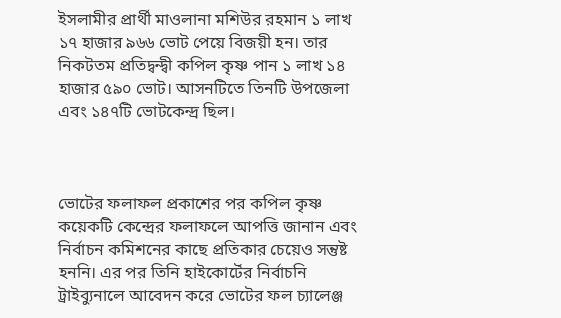ইসলামীর প্রার্থী মাওলানা মশিউর রহমান ১ লাখ ১৭ হাজার ৯৬৬ ভোট পেয়ে বিজয়ী হন। তার নিকটতম প্রতিদ্বন্দ্বী কপিল কৃষ্ণ পান ১ লাখ ১৪ হাজার ৫৯০ ভোট। আসনটিতে তিনটি উপজেলা এবং ১৪৭টি ভোটকেন্দ্র ছিল।



ভোটের ফলাফল প্রকাশের পর কপিল কৃষ্ণ কয়েকটি কেন্দ্রের ফলাফলে আপত্তি জানান এবং নির্বাচন কমিশনের কাছে প্রতিকার চেয়েও সন্তুষ্ট হননি। এর পর তিনি হাইকোর্টের নির্বাচনি ট্রাইব্যুনালে আবেদন করে ভোটের ফল চ্যালেঞ্জ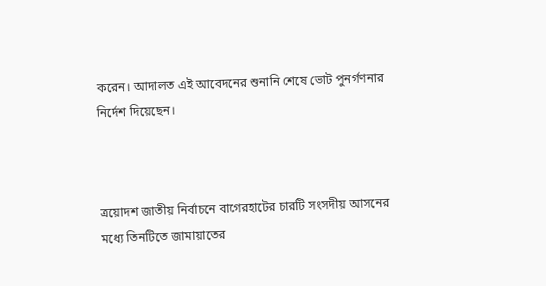করেন। আদালত এই আবেদনের শুনানি শেষে ভোট পুনর্গণনার নির্দেশ দিয়েছেন।



ত্রয়োদশ জাতীয় নির্বাচনে বাগেরহাটের চারটি সংসদীয় আসনের মধ্যে তিনটিতে জামায়াতের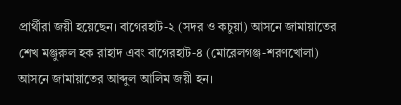প্রার্থীরা জয়ী হয়েছেন। বাগেরহাট-২ (সদর ও কচুয়া) আসনে জামায়াতের শেখ মঞ্জুরুল হক রাহাদ এবং বাগেরহাট-৪ (মোরেলগঞ্জ-শরণখোলা) আসনে জামায়াতের আব্দুল আলিম জয়ী হন।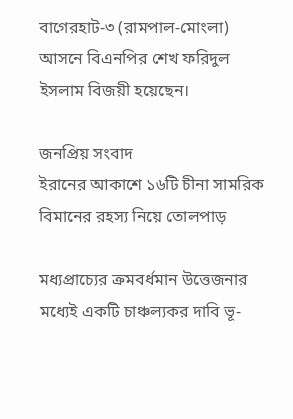বাগেরহাট-৩ (রামপাল-মোংলা) আসনে বিএনপির শেখ ফরিদুল ইসলাম বিজয়ী হয়েছেন।

জনপ্রিয় সংবাদ
ইরানের আকাশে ১৬টি চীনা সামরিক বিমানের রহস্য নিয়ে তোলপাড়

মধ্যপ্রাচ্যের ক্রমবর্ধমান উত্তেজনার মধ্যেই একটি চাঞ্চল্যকর দাবি ভূ-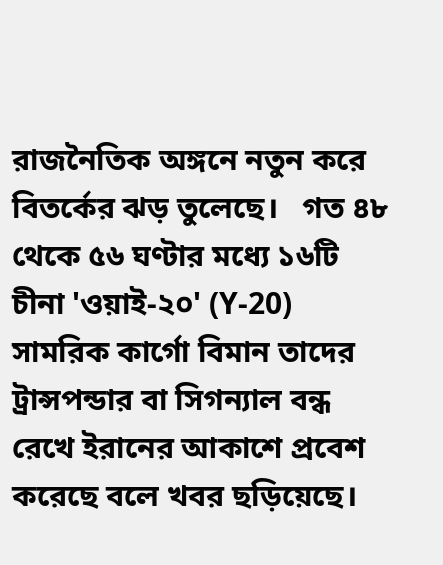রাজনৈতিক অঙ্গনে নতুন করে বিতর্কের ঝড় তুলেছে।   গত ৪৮ থেকে ৫৬ ঘণ্টার মধ্যে ১৬টি চীনা 'ওয়াই-২০' (Y-20) সামরিক কার্গো বিমান তাদের ট্রান্সপন্ডার বা সিগন্যাল বন্ধ রেখে ইরানের আকাশে প্রবেশ করেছে বলে খবর ছড়িয়েছে।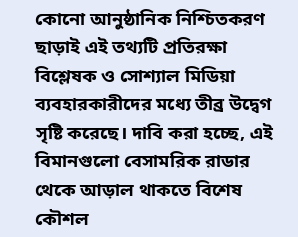কোনো আনুষ্ঠানিক নিশ্চিতকরণ ছাড়াই এই তথ্যটি প্রতিরক্ষা বিশ্লেষক ও সোশ্যাল মিডিয়া ব্যবহারকারীদের মধ্যে তীব্র উদ্বেগ সৃষ্টি করেছে। দাবি করা হচ্ছে, এই বিমানগুলো বেসামরিক রাডার থেকে আড়াল থাকতে বিশেষ কৌশল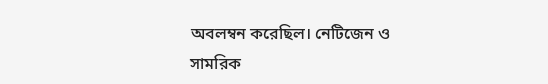অবলম্বন করেছিল। নেটিজেন ও সামরিক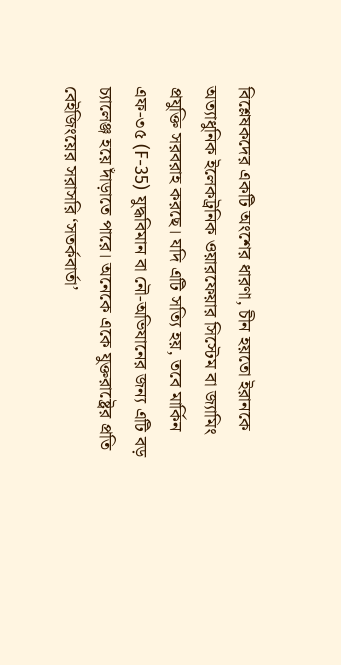বিশ্লেষকদের একটি অংশের ধারণা, চীন হয়তো ইরানকে অত্যাধুনিক ইলেকট্রনিক ওয়ারফেয়ার সিস্টেম বা জ্যামিং প্রযুক্তি সরবরাহ করছে। যদি এটি সত্যি হয়, তবে মার্কিন এফ-৩৫ (F-35) যুদ্ধবিমান বা নৌ-অভিযানের জন্য এটি বড় চ্যালেঞ্জ হয়ে দাঁড়াতে পারে। অনেকে একে যুক্তরাষ্ট্রের প্রতি বেইজিংয়ের সরাসরি ‘সতর্কবার্তা’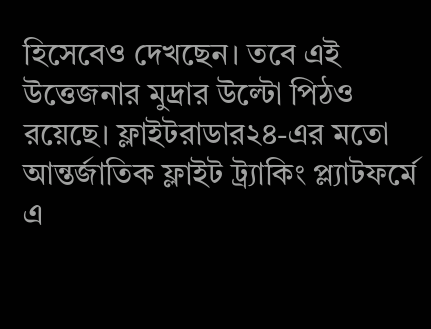হিসেবেও দেখছেন। তবে এই উত্তেজনার মুদ্রার উল্টো পিঠও রয়েছে। ফ্লাইটরাডার২৪-এর মতো আন্তর্জাতিক ফ্লাইট ট্র্যাকিং প্ল্যাটফর্মে এ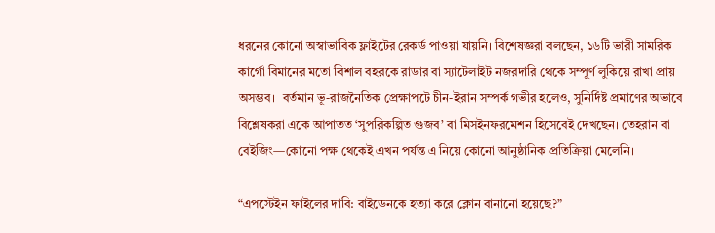ধরনের কোনো অস্বাভাবিক ফ্লাইটের রেকর্ড পাওয়া যায়নি। বিশেষজ্ঞরা বলছেন, ১৬টি ভারী সামরিক কার্গো বিমানের মতো বিশাল বহরকে রাডার বা স্যাটেলাইট নজরদারি থেকে সম্পূর্ণ লুকিয়ে রাখা প্রায় অসম্ভব।  বর্তমান ভূ-রাজনৈতিক প্রেক্ষাপটে চীন-ইরান সম্পর্ক গভীর হলেও, সুনির্দিষ্ট প্রমাণের অভাবে বিশ্লেষকরা একে আপাতত ‘সুপরিকল্পিত গুজব’ বা মিসইনফরমেশন হিসেবেই দেখছেন। তেহরান বা বেইজিং—কোনো পক্ষ থেকেই এখন পর্যন্ত এ নিয়ে কোনো আনুষ্ঠানিক প্রতিক্রিয়া মেলেনি।

“এপস্টেইন ফাইলের দাবি: বাইডেনকে হত্যা করে ক্লোন বানানো হয়েছে?”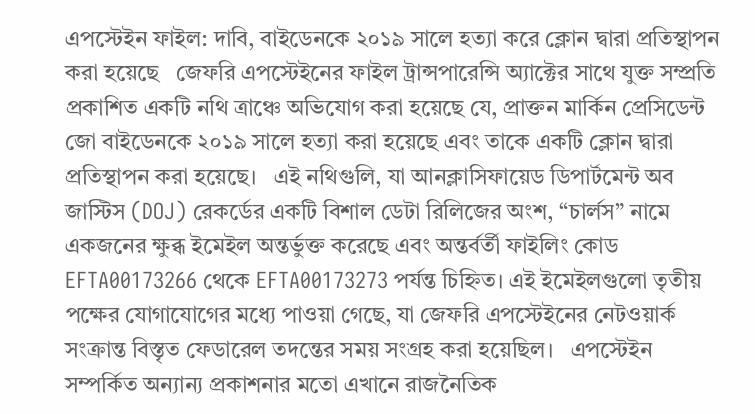এপস্টেইন ফাইল: দাবি, বাইডেনকে ২০১৯ সালে হত্যা করে ক্লোন দ্বারা প্রতিস্থাপন করা হয়েছে   জেফরি এপস্টেইনের ফাইল ট্রান্সপারেন্সি অ্যাক্টের সাথে যুক্ত সম্প্রতি প্রকাশিত একটি নথি ত্রাঞ্চে অভিযোগ করা হয়েছে যে, প্রাক্তন মার্কিন প্রেসিডেন্ট জো বাইডেনকে ২০১৯ সালে হত্যা করা হয়েছে এবং তাকে একটি ক্লোন দ্বারা প্রতিস্থাপন করা হয়েছে।   এই নথিগুলি, যা আনক্লাসিফায়েড ডিপার্টমেন্ট অব জাস্টিস (DOJ) রেকর্ডের একটি বিশাল ডেটা রিলিজের অংশ, “চার্লস” নামে একজনের ক্ষুব্ধ ইমেইল অন্তর্ভুক্ত করেছে এবং অন্তর্বর্তী ফাইলিং কোড EFTA00173266 থেকে EFTA00173273 পর্যন্ত চিহ্নিত। এই ইমেইলগুলো তৃতীয় পক্ষের যোগাযোগের মধ্যে পাওয়া গেছে, যা জেফরি এপস্টেইনের নেটওয়ার্ক সংক্রান্ত বিস্তৃত ফেডারেল তদন্তের সময় সংগ্রহ করা হয়েছিল।   এপস্টেইন সম্পর্কিত অন্যান্য প্রকাশনার মতো এখানে রাজনৈতিক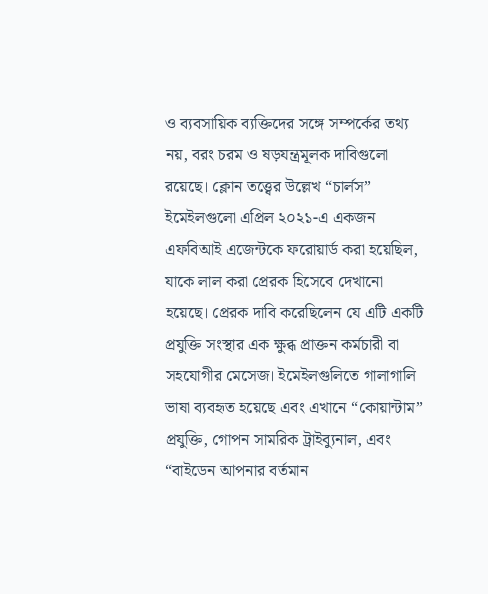ও ব্যবসায়িক ব্যক্তিদের সঙ্গে সম্পর্কের তথ্য নয়, বরং চরম ও ষড়যন্ত্রমূলক দাবিগুলো রয়েছে। ক্লোন তত্ত্বের উল্লেখ “চার্লস” ইমেইলগুলো এপ্রিল ২০২১-এ একজন এফবিআই এজেন্টকে ফরোয়ার্ড করা হয়েছিল, যাকে লাল করা প্রেরক হিসেবে দেখানো হয়েছে। প্রেরক দাবি করেছিলেন যে এটি একটি প্রযুক্তি সংস্থার এক ক্ষুব্ধ প্রাক্তন কর্মচারী বা সহযোগীর মেসেজ। ইমেইলগুলিতে গালাগালি ভাষা ব্যবহৃত হয়েছে এবং এখানে “কোয়ান্টাম” প্রযুক্তি, গোপন সামরিক ট্রাইব্যুনাল, এবং “বাইডেন আপনার বর্তমান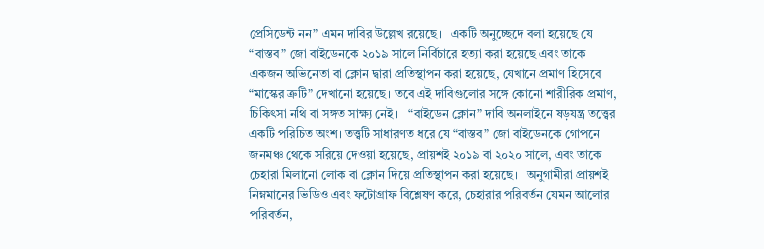প্রেসিডেন্ট নন” এমন দাবির উল্লেখ রয়েছে।   একটি অনুচ্ছেদে বলা হয়েছে যে “বাস্তব” জো বাইডেনকে ২০১৯ সালে নির্বিচারে হত্যা করা হয়েছে এবং তাকে একজন অভিনেতা বা ক্লোন দ্বারা প্রতিস্থাপন করা হয়েছে, যেখানে প্রমাণ হিসেবে “মাস্কের ত্রুটি” দেখানো হয়েছে। তবে এই দাবিগুলোর সঙ্গে কোনো শারীরিক প্রমাণ, চিকিৎসা নথি বা সঙ্গত সাক্ষ্য নেই।   “বাইডেন ক্লোন” দাবি অনলাইনে ষড়যন্ত্র তত্ত্বের একটি পরিচিত অংশ। তত্ত্বটি সাধারণত ধরে যে “বাস্তব” জো বাইডেনকে গোপনে জনমঞ্চ থেকে সরিয়ে দেওয়া হয়েছে, প্রায়শই ২০১৯ বা ২০২০ সালে, এবং তাকে চেহারা মিলানো লোক বা ক্লোন দিয়ে প্রতিস্থাপন করা হয়েছে।   অনুগামীরা প্রায়শই নিম্নমানের ভিডিও এবং ফটোগ্রাফ বিশ্লেষণ করে, চেহারার পরিবর্তন যেমন আলোর পরিবর্তন,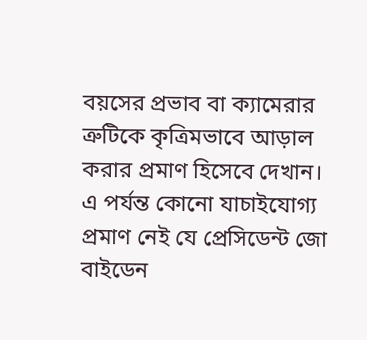বয়সের প্রভাব বা ক্যামেরার ত্রুটিকে কৃত্রিমভাবে আড়াল করার প্রমাণ হিসেবে দেখান।   এ পর্যন্ত কোনো যাচাইযোগ্য প্রমাণ নেই যে প্রেসিডেন্ট জো বাইডেন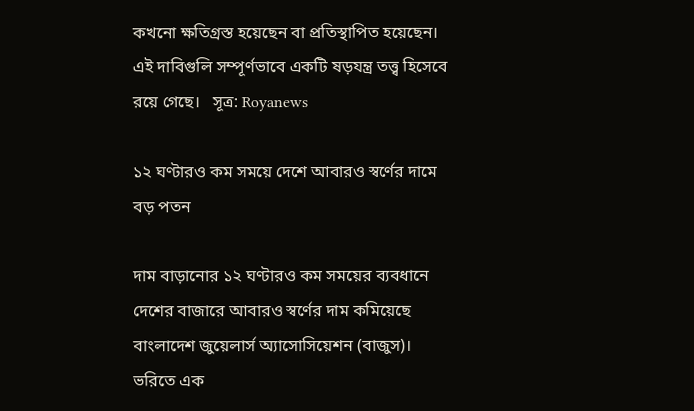কখনো ক্ষতিগ্রস্ত হয়েছেন বা প্রতিস্থাপিত হয়েছেন। এই দাবিগুলি সম্পূর্ণভাবে একটি ষড়যন্ত্র তত্ত্ব হিসেবে রয়ে গেছে।   সূত্র: Royanews

১২ ঘণ্টারও কম সময়ে দেশে আবারও স্বর্ণের দামে বড় পতন

দাম বাড়ানোর ১২ ঘণ্টারও কম সময়ের ব্যবধানে দেশের বাজারে আবারও স্বর্ণের দাম কমিয়েছে বাংলাদেশ জুয়েলার্স অ্যাসোসিয়েশন (বাজুস)। ভরিতে এক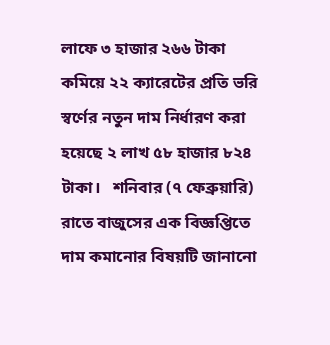লাফে ৩ হাজার ২৬৬ টাকা কমিয়ে ২২ ক্যারেটের প্রতি ভরি স্বর্ণের নতুন দাম নির্ধারণ করা হয়েছে ২ লাখ ৫৮ হাজার ৮২৪ টাকা।   শনিবার (৭ ফেব্রুয়ারি) রাতে বাজুসের এক বিজ্ঞপ্তিতে দাম কমানোর বিষয়টি জানানো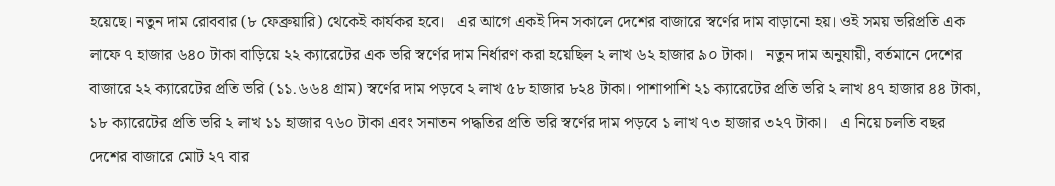হয়েছে। নতুন দাম রোববার (৮ ফেব্রুয়ারি) থেকেই কার্যকর হবে।   এর আগে একই দিন সকালে দেশের বাজারে স্বর্ণের দাম বাড়ানো হয়। ওই সময় ভরিপ্রতি এক লাফে ৭ হাজার ৬৪০ টাকা বাড়িয়ে ২২ ক্যারেটের এক ভরি স্বর্ণের দাম নির্ধারণ করা হয়েছিল ২ লাখ ৬২ হাজার ৯০ টাকা।   নতুন দাম অনুযায়ী, বর্তমানে দেশের বাজারে ২২ ক্যারেটের প্রতি ভরি (১১.৬৬৪ গ্রাম) স্বর্ণের দাম পড়বে ২ লাখ ৫৮ হাজার ৮২৪ টাকা। পাশাপাশি ২১ ক্যারেটের প্রতি ভরি ২ লাখ ৪৭ হাজার ৪৪ টাকা, ১৮ ক্যারেটের প্রতি ভরি ২ লাখ ১১ হাজার ৭৬০ টাকা এবং সনাতন পদ্ধতির প্রতি ভরি স্বর্ণের দাম পড়বে ১ লাখ ৭৩ হাজার ৩২৭ টাকা।   এ নিয়ে চলতি বছর দেশের বাজারে মোট ২৭ বার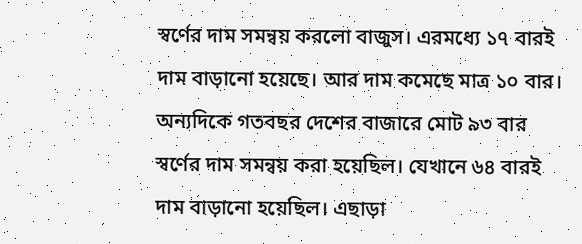স্বর্ণের দাম সমন্বয় করলো বাজুস। এরমধ্যে ১৭ বারই দাম বাড়ানো হয়েছে। আর দাম কমেছে মাত্র ১০ বার। অন্যদিকে গতবছর দেশের বাজারে মোট ৯৩ বার স্বর্ণের দাম সমন্বয় করা হয়েছিল। যেখানে ৬৪ বারই দাম বাড়ানো হয়েছিল। এছাড়া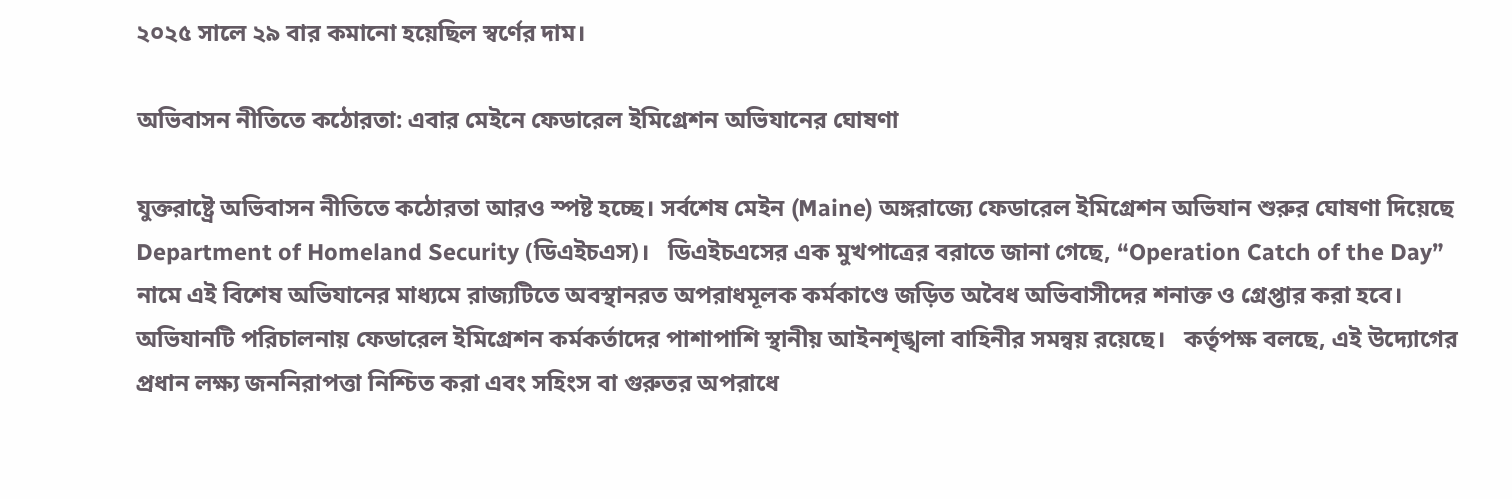২০২৫ সালে ২৯ বার কমানো হয়েছিল স্বর্ণের দাম।

অভিবাসন নীতিতে কঠোরতা: এবার মেইনে ফেডারেল ইমিগ্রেশন অভিযানের ঘোষণা

যুক্তরাষ্ট্রে অভিবাসন নীতিতে কঠোরতা আরও স্পষ্ট হচ্ছে। সর্বশেষ মেইন (Maine) অঙ্গরাজ্যে ফেডারেল ইমিগ্রেশন অভিযান শুরুর ঘোষণা দিয়েছে Department of Homeland Security (ডিএইচএস)।   ডিএইচএসের এক মুখপাত্রের বরাতে জানা গেছে, “Operation Catch of the Day” নামে এই বিশেষ অভিযানের মাধ্যমে রাজ্যটিতে অবস্থানরত অপরাধমূলক কর্মকাণ্ডে জড়িত অবৈধ অভিবাসীদের শনাক্ত ও গ্রেপ্তার করা হবে। অভিযানটি পরিচালনায় ফেডারেল ইমিগ্রেশন কর্মকর্তাদের পাশাপাশি স্থানীয় আইনশৃঙ্খলা বাহিনীর সমন্বয় রয়েছে।   কর্তৃপক্ষ বলছে, এই উদ্যোগের প্রধান লক্ষ্য জননিরাপত্তা নিশ্চিত করা এবং সহিংস বা গুরুতর অপরাধে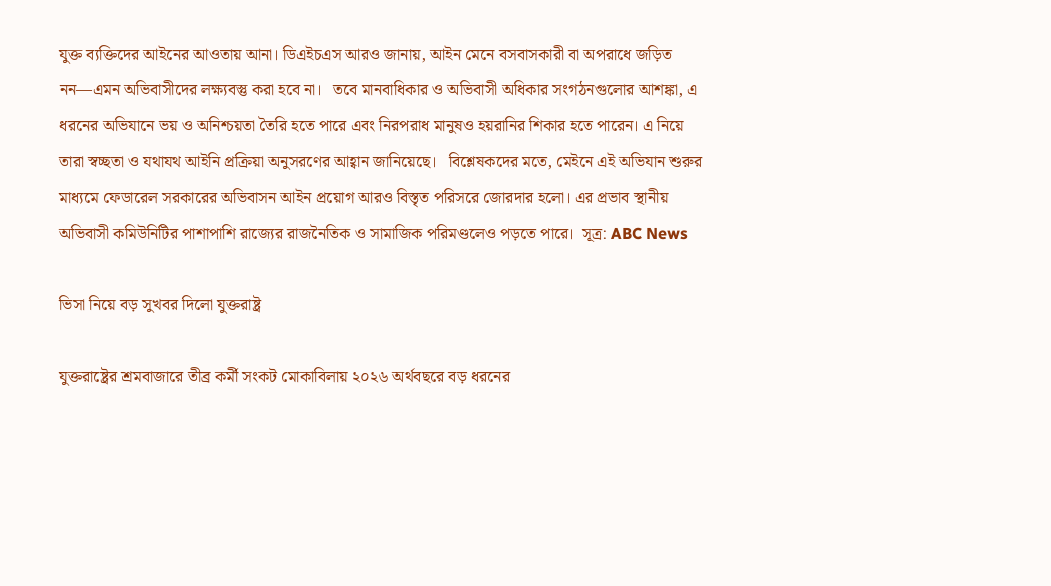যুক্ত ব্যক্তিদের আইনের আওতায় আনা। ডিএইচএস আরও জানায়, আইন মেনে বসবাসকারী বা অপরাধে জড়িত নন—এমন অভিবাসীদের লক্ষ্যবস্তু করা হবে না।   তবে মানবাধিকার ও অভিবাসী অধিকার সংগঠনগুলোর আশঙ্কা, এ ধরনের অভিযানে ভয় ও অনিশ্চয়তা তৈরি হতে পারে এবং নিরপরাধ মানুষও হয়রানির শিকার হতে পারেন। এ নিয়ে তারা স্বচ্ছতা ও যথাযথ আইনি প্রক্রিয়া অনুসরণের আহ্বান জানিয়েছে।   বিশ্লেষকদের মতে, মেইনে এই অভিযান শুরুর মাধ্যমে ফেডারেল সরকারের অভিবাসন আইন প্রয়োগ আরও বিস্তৃত পরিসরে জোরদার হলো। এর প্রভাব স্থানীয় অভিবাসী কমিউনিটির পাশাপাশি রাজ্যের রাজনৈতিক ও সামাজিক পরিমণ্ডলেও পড়তে পারে।  সূত্র: ABC News

ভিসা নিয়ে বড় সুখবর দিলো যুক্তরাষ্ট্র

যুক্তরাষ্ট্রের শ্রমবাজারে তীব্র কর্মী সংকট মোকাবিলায় ২০২৬ অর্থবছরে বড় ধরনের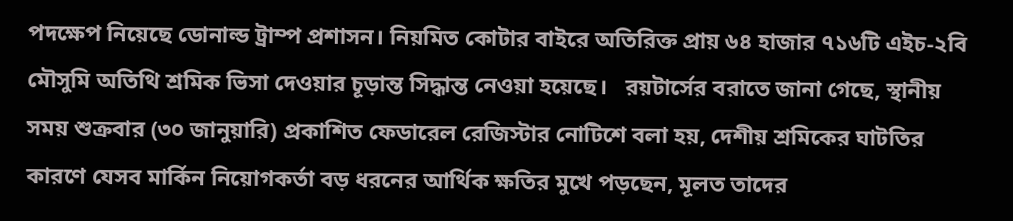পদক্ষেপ নিয়েছে ডোনাল্ড ট্রাম্প প্রশাসন। নিয়মিত কোটার বাইরে অতিরিক্ত প্রায় ৬৪ হাজার ৭১৬টি এইচ-২বি মৌসুমি অতিথি শ্রমিক ভিসা দেওয়ার চূড়ান্ত সিদ্ধান্ত নেওয়া হয়েছে।   রয়টার্সের বরাতে জানা গেছে, স্থানীয় সময় শুক্রবার (৩০ জানুয়ারি) প্রকাশিত ফেডারেল রেজিস্টার নোটিশে বলা হয়, দেশীয় শ্রমিকের ঘাটতির কারণে যেসব মার্কিন নিয়োগকর্তা বড় ধরনের আর্থিক ক্ষতির মুখে পড়ছেন, মূলত তাদের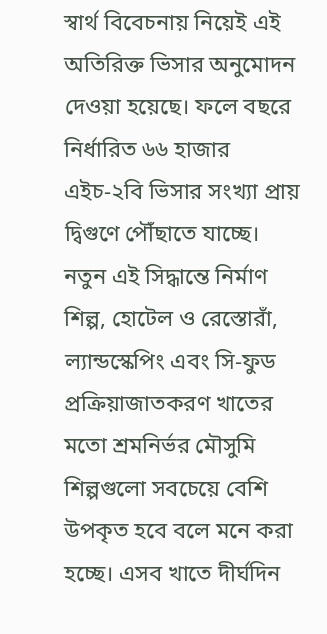স্বার্থ বিবেচনায় নিয়েই এই অতিরিক্ত ভিসার অনুমোদন দেওয়া হয়েছে। ফলে বছরে নির্ধারিত ৬৬ হাজার এইচ-২বি ভিসার সংখ্যা প্রায় দ্বিগুণে পৌঁছাতে যাচ্ছে।   নতুন এই সিদ্ধান্তে নির্মাণ শিল্প, হোটেল ও রেস্তোরাঁ, ল্যান্ডস্কেপিং এবং সি-ফুড প্রক্রিয়াজাতকরণ খাতের মতো শ্রমনির্ভর মৌসুমি শিল্পগুলো সবচেয়ে বেশি উপকৃত হবে বলে মনে করা হচ্ছে। এসব খাতে দীর্ঘদিন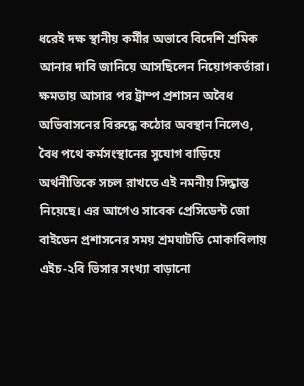ধরেই দক্ষ স্থানীয় কর্মীর অভাবে বিদেশি শ্রমিক আনার দাবি জানিয়ে আসছিলেন নিয়োগকর্তারা।   ক্ষমতায় আসার পর ট্রাম্প প্রশাসন অবৈধ অভিবাসনের বিরুদ্ধে কঠোর অবস্থান নিলেও, বৈধ পথে কর্মসংস্থানের সুযোগ বাড়িয়ে অর্থনীতিকে সচল রাখতে এই নমনীয় সিদ্ধান্ত নিয়েছে। এর আগেও সাবেক প্রেসিডেন্ট জো বাইডেন প্রশাসনের সময় শ্রমঘাটতি মোকাবিলায় এইচ-২বি ভিসার সংখ্যা বাড়ানো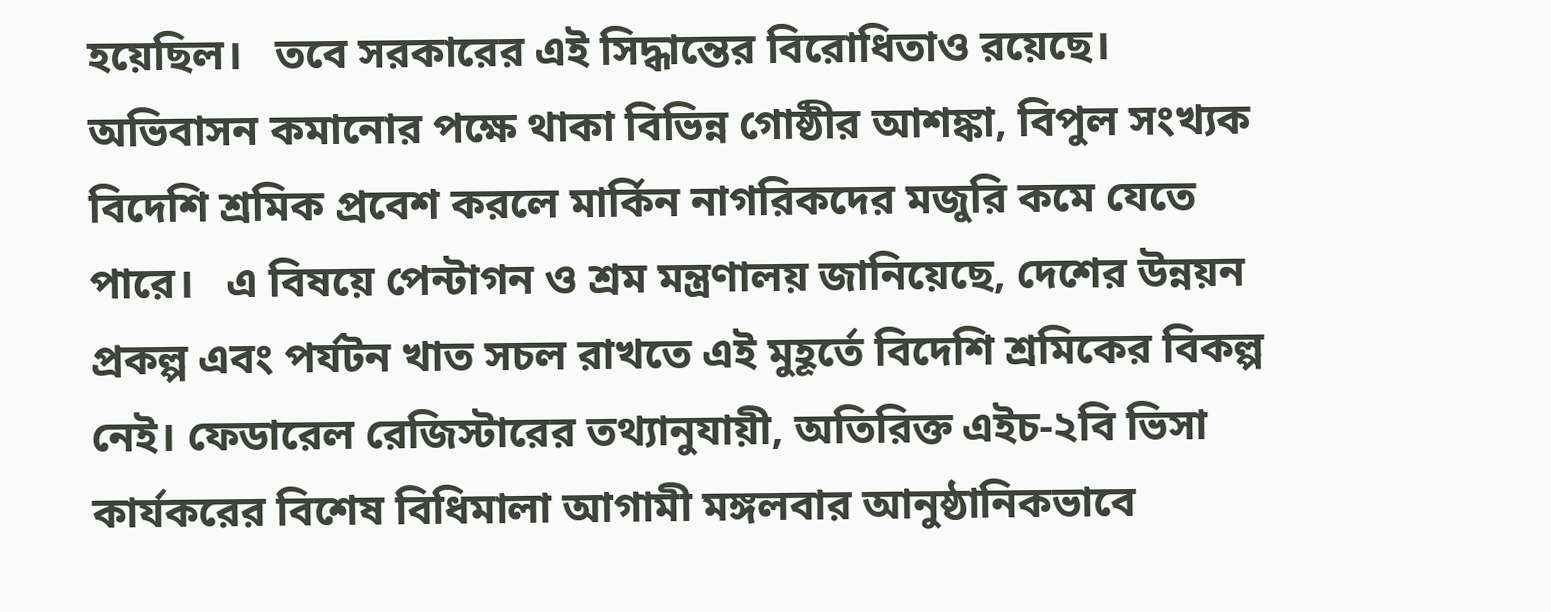হয়েছিল।   তবে সরকারের এই সিদ্ধান্তের বিরোধিতাও রয়েছে। অভিবাসন কমানোর পক্ষে থাকা বিভিন্ন গোষ্ঠীর আশঙ্কা, বিপুল সংখ্যক বিদেশি শ্রমিক প্রবেশ করলে মার্কিন নাগরিকদের মজুরি কমে যেতে পারে।   এ বিষয়ে পেন্টাগন ও শ্রম মন্ত্রণালয় জানিয়েছে, দেশের উন্নয়ন প্রকল্প এবং পর্যটন খাত সচল রাখতে এই মুহূর্তে বিদেশি শ্রমিকের বিকল্প নেই। ফেডারেল রেজিস্টারের তথ্যানুযায়ী, অতিরিক্ত এইচ-২বি ভিসা কার্যকরের বিশেষ বিধিমালা আগামী মঙ্গলবার আনুষ্ঠানিকভাবে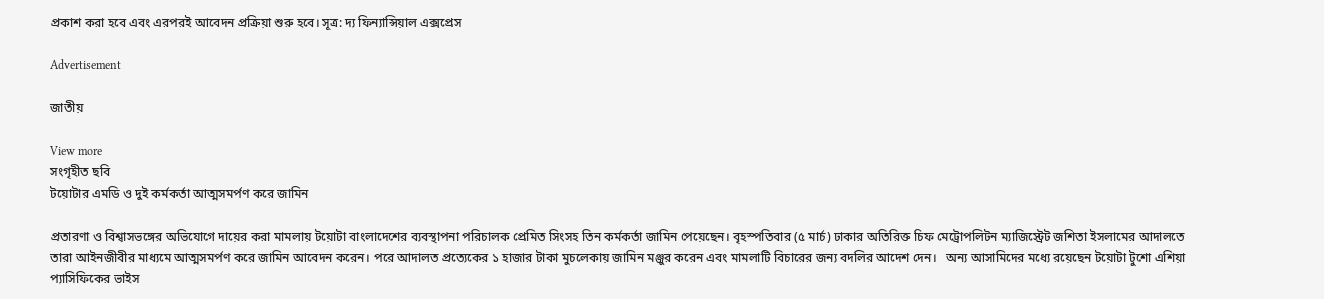প্রকাশ করা হবে এবং এরপরই আবেদন প্রক্রিয়া শুরু হবে। সূত্র: দ্য ফিন্যান্সিয়াল এক্সপ্রেস

Advertisement

জাতীয়

View more
সংগৃহীত ছবি
টয়োটার এমডি ও দুই কর্মকর্তা আত্মসমর্পণ করে জামিন

প্রতারণা ও বিশ্বাসভঙ্গের অভিযোগে দায়ের করা মামলায় টয়োটা বাংলাদেশের ব্যবস্থাপনা পরিচালক প্রেমিত সিংসহ তিন কর্মকর্তা জামিন পেয়েছেন। বৃহস্পতিবার (৫ মার্চ) ঢাকার অতিরিক্ত চিফ মেট্রোপলিটন ম্যাজিস্ট্রেট জশিতা ইসলামের আদালতে তারা আইনজীবীর মাধ্যমে আত্মসমর্পণ করে জামিন আবেদন করেন। পরে আদালত প্রত্যেকের ১ হাজার টাকা মুচলেকায় জামিন মঞ্জুর করেন এবং মামলাটি বিচারের জন্য বদলির আদেশ দেন।   অন্য আসামিদের মধ্যে রয়েছেন টয়োটা টুশো এশিয়া প্যাসিফিকের ভাইস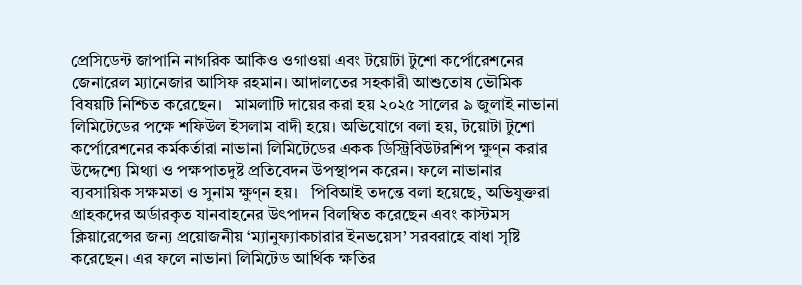প্রেসিডেন্ট জাপানি নাগরিক আকিও ওগাওয়া এবং টয়োটা টুশো কর্পোরেশনের জেনারেল ম্যানেজার আসিফ রহমান। আদালতের সহকারী আশুতোষ ভৌমিক বিষয়টি নিশ্চিত করেছেন।   মামলাটি দায়ের করা হয় ২০২৫ সালের ৯ জুলাই নাভানা লিমিটেডের পক্ষে শফিউল ইসলাম বাদী হয়ে। অভিযোগে বলা হয়, টয়োটা টুশো কর্পোরেশনের কর্মকর্তারা নাভানা লিমিটেডের একক ডিস্ট্রিবিউটরশিপ ক্ষুণ্ন করার উদ্দেশ্যে মিথ্যা ও পক্ষপাতদুষ্ট প্রতিবেদন উপস্থাপন করেন। ফলে নাভানার ব্যবসায়িক সক্ষমতা ও সুনাম ক্ষুণ্ন হয়।   পিবিআই তদন্তে বলা হয়েছে, অভিযুক্তরা গ্রাহকদের অর্ডারকৃত যানবাহনের উৎপাদন বিলম্বিত করেছেন এবং কাস্টমস ক্লিয়ারেন্সের জন্য প্রয়োজনীয় ‘ম্যানুফ্যাকচারার ইনভয়েস’ সরবরাহে বাধা সৃষ্টি করেছেন। এর ফলে নাভানা লিমিটেড আর্থিক ক্ষতির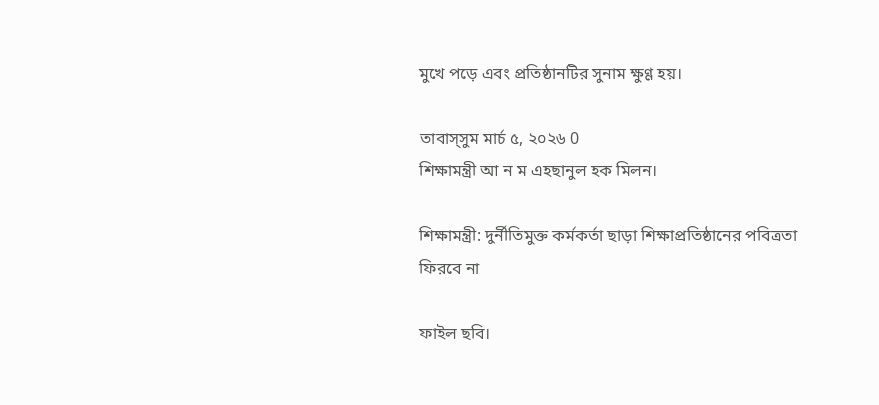মুখে পড়ে এবং প্রতিষ্ঠানটির সুনাম ক্ষুণ্ণ হয়।

তাবাস্সুম মার্চ ৫, ২০২৬ 0
শিক্ষামন্ত্রী আ ন ম এহছানুল হক মিলন।

শিক্ষামন্ত্রী: দুর্নীতিমুক্ত কর্মকর্তা ছাড়া শিক্ষাপ্রতিষ্ঠানের পবিত্রতা ফিরবে না

ফাইল ছবি।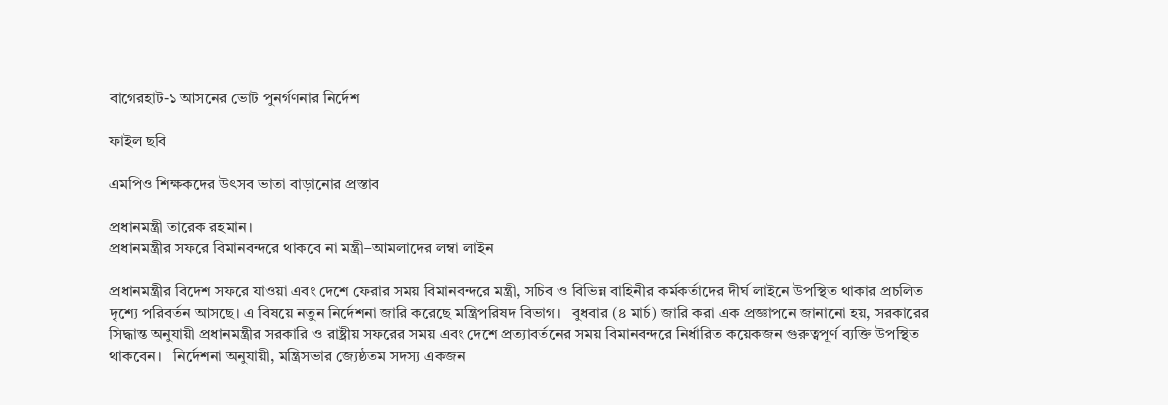বাগেরহাট-১ আসনের ভোট পুনর্গণনার নির্দেশ

ফাইল ছবি

এমপিও শিক্ষকদের উৎসব ভাতা বাড়ানোর প্রস্তাব

প্রধানমন্ত্রী তারেক রহমান।
প্রধানমন্ত্রীর সফরে বিমানবন্দরে থাকবে না মন্ত্রী–আমলাদের লম্বা লাইন

প্রধানমন্ত্রীর বিদেশ সফরে যাওয়া এবং দেশে ফেরার সময় বিমানবন্দরে মন্ত্রী, সচিব ও বিভিন্ন বাহিনীর কর্মকর্তাদের দীর্ঘ লাইনে উপস্থিত থাকার প্রচলিত দৃশ্যে পরিবর্তন আসছে। এ বিষয়ে নতুন নির্দেশনা জারি করেছে মন্ত্রিপরিষদ বিভাগ।   বুধবার (৪ মার্চ) জারি করা এক প্রজ্ঞাপনে জানানো হয়, সরকারের সিদ্ধান্ত অনুযায়ী প্রধানমন্ত্রীর সরকারি ও রাষ্ট্রীয় সফরের সময় এবং দেশে প্রত্যাবর্তনের সময় বিমানবন্দরে নির্ধারিত কয়েকজন গুরুত্বপূর্ণ ব্যক্তি উপস্থিত থাকবেন।   নির্দেশনা অনুযায়ী, মন্ত্রিসভার জ্যেষ্ঠতম সদস্য একজন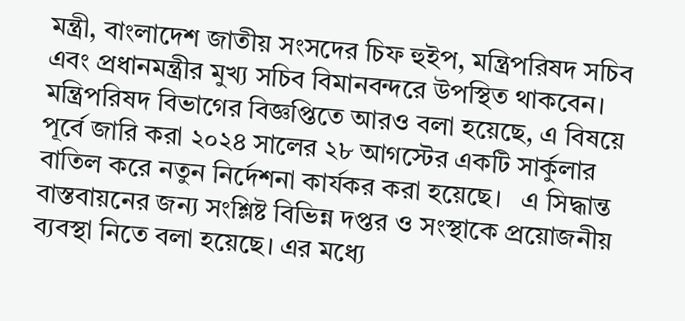মন্ত্রী, বাংলাদেশ জাতীয় সংসদের চিফ হুইপ, মন্ত্রিপরিষদ সচিব এবং প্রধানমন্ত্রীর মুখ্য সচিব বিমানবন্দরে উপস্থিত থাকবেন।   মন্ত্রিপরিষদ বিভাগের বিজ্ঞপ্তিতে আরও বলা হয়েছে, এ বিষয়ে পূর্বে জারি করা ২০২৪ সালের ২৮ আগস্টের একটি সার্কুলার বাতিল করে নতুন নির্দেশনা কার্যকর করা হয়েছে।   এ সিদ্ধান্ত বাস্তবায়নের জন্য সংশ্লিষ্ট বিভিন্ন দপ্তর ও সংস্থাকে প্রয়োজনীয় ব্যবস্থা নিতে বলা হয়েছে। এর মধ্যে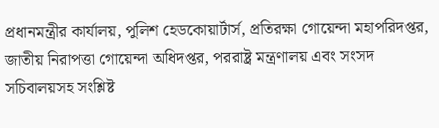প্রধানমন্ত্রীর কার্যালয়, পুলিশ হেডকোয়ার্টার্স, প্রতিরক্ষা গোয়েন্দা মহাপরিদপ্তর, জাতীয় নিরাপত্তা গোয়েন্দা অধিদপ্তর, পররাষ্ট্র মন্ত্রণালয় এবং সংসদ সচিবালয়সহ সংশ্লিষ্ট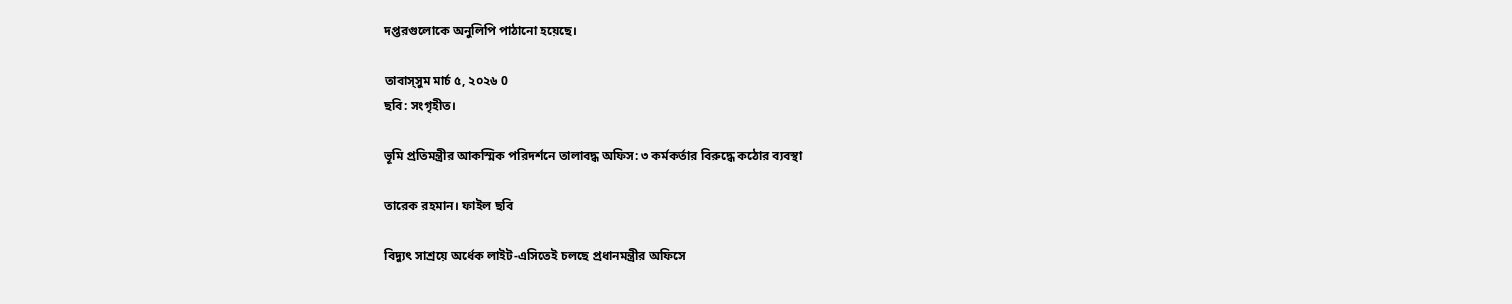দপ্তরগুলোকে অনুলিপি পাঠানো হয়েছে।

তাবাস্সুম মার্চ ৫, ২০২৬ 0
ছবি: সংগৃহীত।

ভূমি প্রতিমন্ত্রীর আকস্মিক পরিদর্শনে তালাবদ্ধ অফিস: ৩ কর্মকর্তার বিরুদ্ধে কঠোর ব্যবস্থা

তারেক রহমান। ফাইল ছবি

বিদ্যুৎ সাশ্রয়ে অর্ধেক লাইট-এসিতেই চলছে প্রধানমন্ত্রীর অফিসে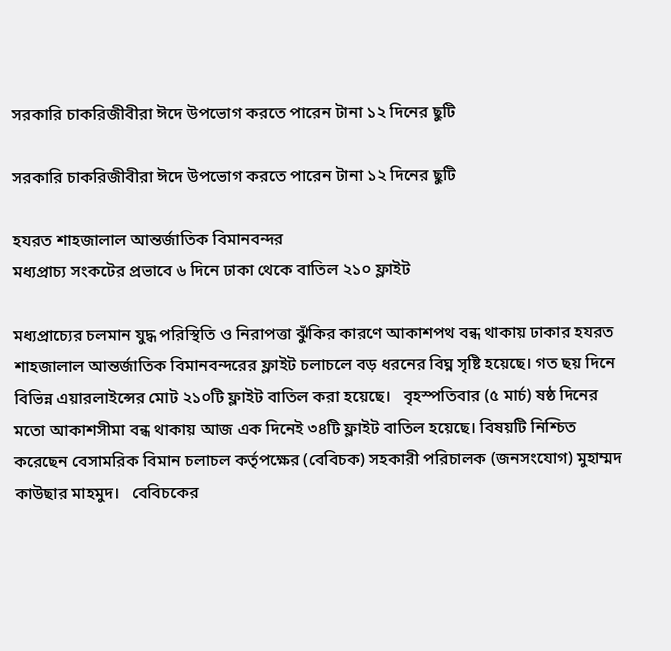সরকারি চাকরিজীবীরা ঈদে উপভোগ করতে পারেন টানা ১২ দিনের ছুটি

সরকারি চাকরিজীবীরা ঈদে উপভোগ করতে পারেন টানা ১২ দিনের ছুটি

হযরত শাহজালাল আন্তর্জাতিক বিমানবন্দর
মধ্যপ্রাচ্য সংকটের প্রভাবে ৬ দিনে ঢাকা থেকে বাতিল ২১০ ফ্লাইট

মধ্যপ্রাচ্যের চলমান যুদ্ধ পরিস্থিতি ও নিরাপত্তা ঝুঁকির কারণে আকাশপথ বন্ধ থাকায় ঢাকার হযরত শাহজালাল আন্তর্জাতিক বিমানবন্দরের ফ্লাইট চলাচলে বড় ধরনের বিঘ্ন সৃষ্টি হয়েছে। গত ছয় দিনে বিভিন্ন এয়ারলাইন্সের মোট ২১০টি ফ্লাইট বাতিল করা হয়েছে।   বৃহস্পতিবার (৫ মার্চ) ষষ্ঠ দিনের মতো আকাশসীমা বন্ধ থাকায় আজ এক দিনেই ৩৪টি ফ্লাইট বাতিল হয়েছে। বিষয়টি নিশ্চিত করেছেন বেসামরিক বিমান চলাচল কর্তৃপক্ষের (বেবিচক) সহকারী পরিচালক (জনসংযোগ) মুহাম্মদ কাউছার মাহমুদ।   বেবিচকের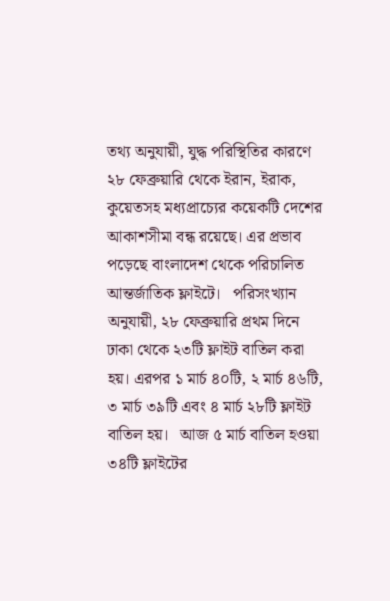তথ্য অনুযায়ী, যুদ্ধ পরিস্থিতির কারণে ২৮ ফেব্রুয়ারি থেকে ইরান, ইরাক, কুয়েতসহ মধ্যপ্রাচ্যের কয়েকটি দেশের আকাশসীমা বন্ধ রয়েছে। এর প্রভাব পড়েছে বাংলাদেশ থেকে পরিচালিত আন্তর্জাতিক ফ্লাইটে।   পরিসংখ্যান অনুযায়ী, ২৮ ফেব্রুয়ারি প্রথম দিনে ঢাকা থেকে ২৩টি ফ্লাইট বাতিল করা হয়। এরপর ১ মার্চ ৪০টি, ২ মার্চ ৪৬টি, ৩ মার্চ ৩৯টি এবং ৪ মার্চ ২৮টি ফ্লাইট বাতিল হয়।   আজ ৫ মার্চ বাতিল হওয়া ৩৪টি ফ্লাইটের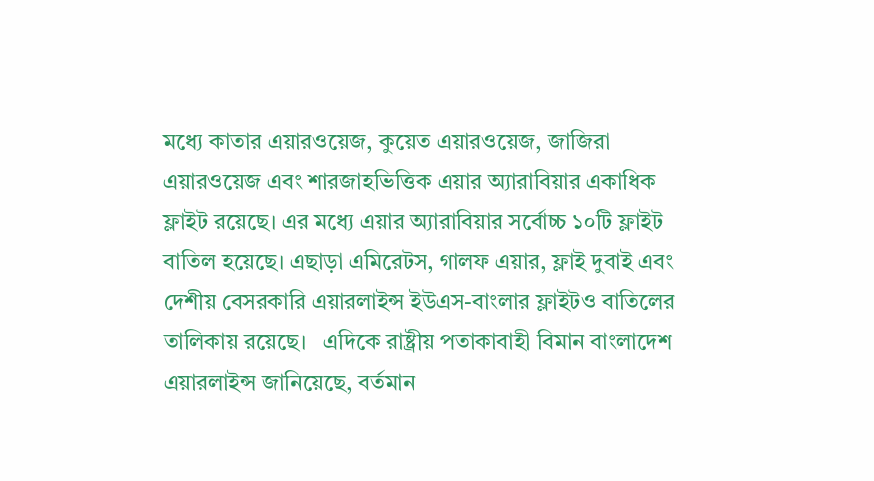মধ্যে কাতার এয়ারওয়েজ, কুয়েত এয়ারওয়েজ, জাজিরা এয়ারওয়েজ এবং শারজাহভিত্তিক এয়ার অ্যারাবিয়ার একাধিক ফ্লাইট রয়েছে। এর মধ্যে এয়ার অ্যারাবিয়ার সর্বোচ্চ ১০টি ফ্লাইট বাতিল হয়েছে। এছাড়া এমিরেটস, গালফ এয়ার, ফ্লাই দুবাই এবং দেশীয় বেসরকারি এয়ারলাইন্স ইউএস-বাংলার ফ্লাইটও বাতিলের তালিকায় রয়েছে।   এদিকে রাষ্ট্রীয় পতাকাবাহী বিমান বাংলাদেশ এয়ারলাইন্স জানিয়েছে, বর্তমান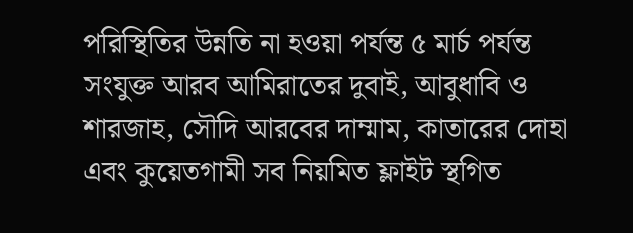পরিস্থিতির উন্নতি না হওয়া পর্যন্ত ৫ মার্চ পর্যন্ত সংযুক্ত আরব আমিরাতের দুবাই, আবুধাবি ও শারজাহ, সৌদি আরবের দাম্মাম, কাতারের দোহা এবং কুয়েতগামী সব নিয়মিত ফ্লাইট স্থগিত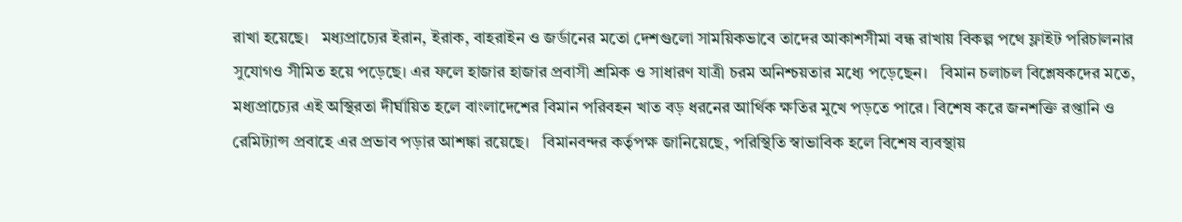রাখা হয়েছে।   মধ্যপ্রাচ্যের ইরান, ইরাক, বাহরাইন ও জর্ডানের মতো দেশগুলো সাময়িকভাবে তাদের আকাশসীমা বন্ধ রাখায় বিকল্প পথে ফ্লাইট পরিচালনার সুযোগও সীমিত হয়ে পড়েছে। এর ফলে হাজার হাজার প্রবাসী শ্রমিক ও সাধারণ যাত্রী চরম অনিশ্চয়তার মধ্যে পড়েছেন।   বিমান চলাচল বিশ্লেষকদের মতে, মধ্যপ্রাচ্যের এই অস্থিরতা দীর্ঘায়িত হলে বাংলাদেশের বিমান পরিবহন খাত বড় ধরনের আর্থিক ক্ষতির মুখে পড়তে পারে। বিশেষ করে জনশক্তি রপ্তানি ও রেমিট্যান্স প্রবাহে এর প্রভাব পড়ার আশঙ্কা রয়েছে।   বিমানবন্দর কর্তৃপক্ষ জানিয়েছে, পরিস্থিতি স্বাভাবিক হলে বিশেষ ব্যবস্থায়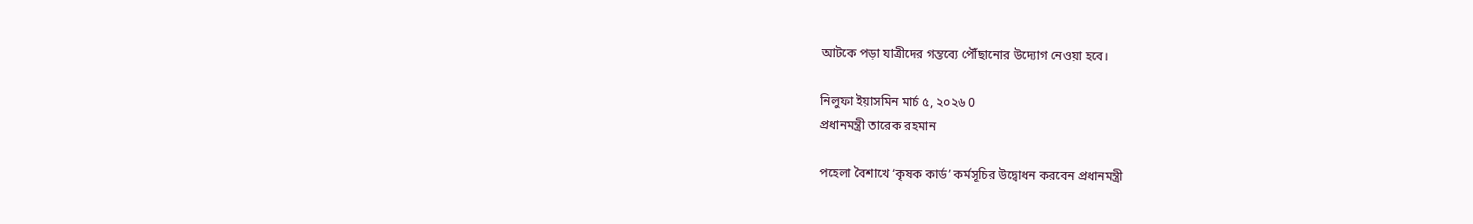আটকে পড়া যাত্রীদের গন্তব্যে পৌঁছানোর উদ্যোগ নেওয়া হবে।

নিলুফা ইয়াসমিন মার্চ ৫, ২০২৬ 0
প্রধানমন্ত্রী তারেক রহমান

পহেলা বৈশাখে ‘কৃষক কার্ড’ কর্মসূচির উদ্বোধন করবেন প্রধানমন্ত্রী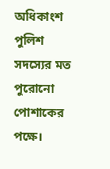অধিকাংশ পুলিশ সদস্যের মত পুরোনো পোশাকের পক্ষে।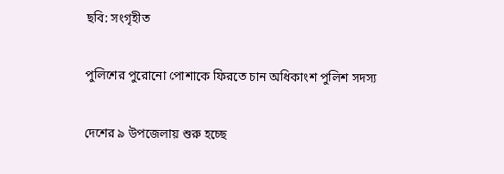ছবি: সংগৃহীত

পুলিশের পুরোনো পোশাকে ফিরতে চান অধিকাংশ পুলিশ সদস্য

দেশের ৯ উপজেলায় শুরু হচ্ছে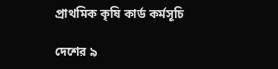প্রাথমিক কৃষি কার্ড কর্মসূচি

দেশের ৯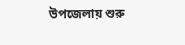উপজেলায় শুরু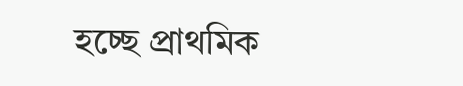হচ্ছে প্রাথমিক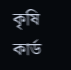কৃষি কার্ড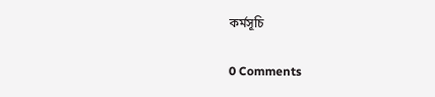কর্মসূচি

0 Comments